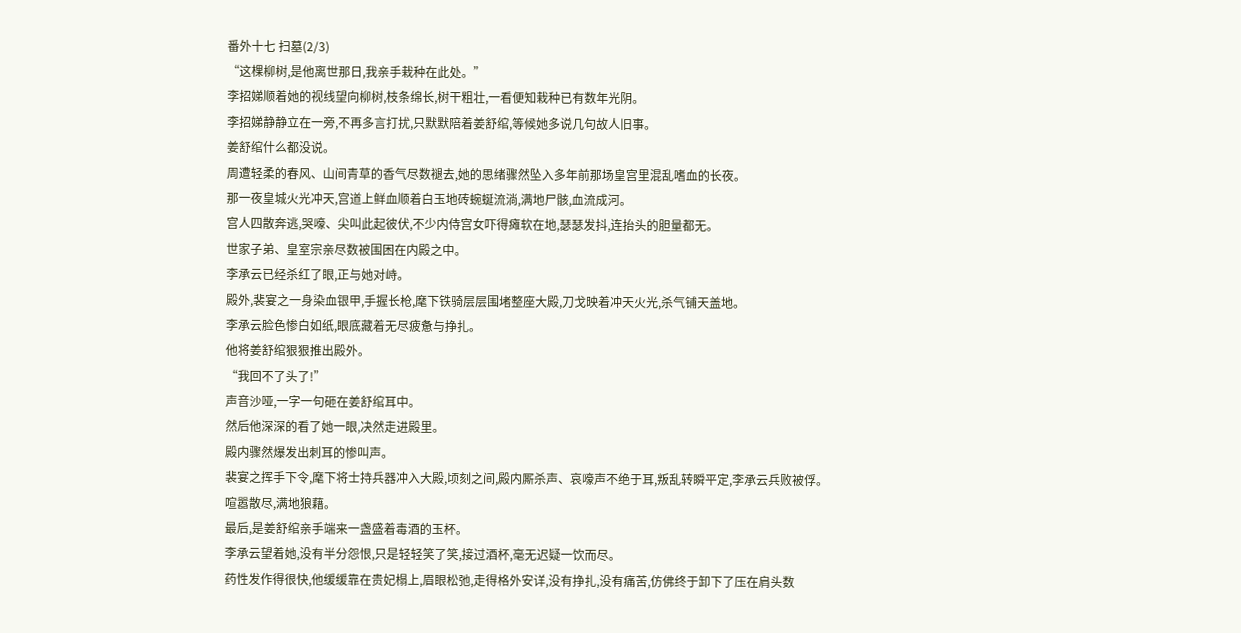番外十七 扫墓(2/3)
“这棵柳树,是他离世那日,我亲手栽种在此处。”
李招娣顺着她的视线望向柳树,枝条绵长,树干粗壮,一看便知栽种已有数年光阴。
李招娣静静立在一旁,不再多言打扰,只默默陪着姜舒绾,等候她多说几句故人旧事。
姜舒绾什么都没说。
周遭轻柔的春风、山间青草的香气尽数褪去,她的思绪骤然坠入多年前那场皇宫里混乱嗜血的长夜。
那一夜皇城火光冲天,宫道上鲜血顺着白玉地砖蜿蜒流淌,满地尸骸,血流成河。
宫人四散奔逃,哭嚎、尖叫此起彼伏,不少内侍宫女吓得瘫软在地,瑟瑟发抖,连抬头的胆量都无。
世家子弟、皇室宗亲尽数被围困在内殿之中。
李承云已经杀红了眼,正与她对峙。
殿外,裴宴之一身染血银甲,手握长枪,麾下铁骑层层围堵整座大殿,刀戈映着冲天火光,杀气铺天盖地。
李承云脸色惨白如纸,眼底藏着无尽疲惫与挣扎。
他将姜舒绾狠狠推出殿外。
“我回不了头了!”
声音沙哑,一字一句砸在姜舒绾耳中。
然后他深深的看了她一眼,决然走进殿里。
殿内骤然爆发出刺耳的惨叫声。
裴宴之挥手下令,麾下将士持兵器冲入大殿,顷刻之间,殿内厮杀声、哀嚎声不绝于耳,叛乱转瞬平定,李承云兵败被俘。
喧嚣散尽,满地狼藉。
最后,是姜舒绾亲手端来一盏盛着毒酒的玉杯。
李承云望着她,没有半分怨恨,只是轻轻笑了笑,接过酒杯,毫无迟疑一饮而尽。
药性发作得很快,他缓缓靠在贵妃榻上,眉眼松弛,走得格外安详,没有挣扎,没有痛苦,仿佛终于卸下了压在肩头数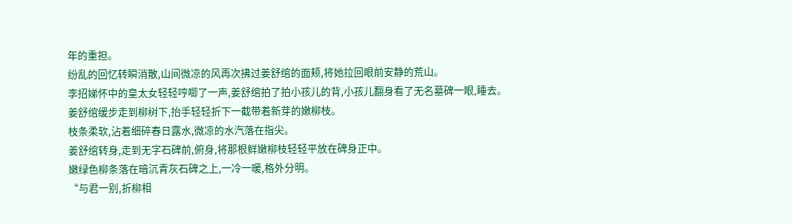年的重担。
纷乱的回忆转瞬消散,山间微凉的风再次拂过姜舒绾的面颊,将她拉回眼前安静的荒山。
李招娣怀中的皇太女轻轻哼唧了一声,姜舒绾拍了拍小孩儿的背,小孩儿翻身看了无名墓碑一眼,睡去。
姜舒绾缓步走到柳树下,抬手轻轻折下一截带着新芽的嫩柳枝。
枝条柔软,沾着细碎春日露水,微凉的水汽落在指尖。
姜舒绾转身,走到无字石碑前,俯身,将那根鲜嫩柳枝轻轻平放在碑身正中。
嫩绿色柳条落在暗沉青灰石碑之上,一冷一暖,格外分明。
“与君一别,折柳相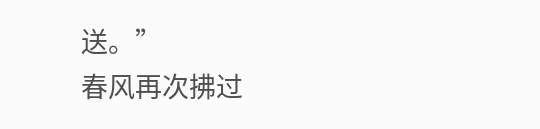送。”
春风再次拂过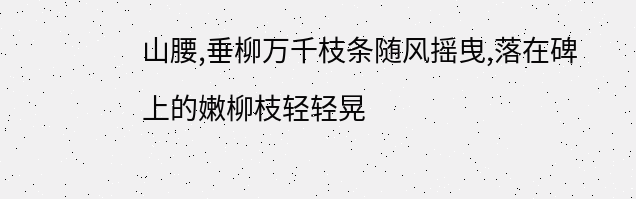山腰,垂柳万千枝条随风摇曳,落在碑上的嫩柳枝轻轻晃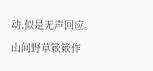动,似是无声回应。
山间野草簌簌作